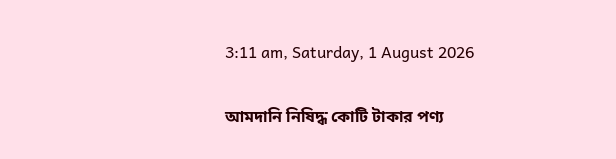3:11 am, Saturday, 1 August 2026

আমদানি নিষিদ্ধ কোটি টাকার পণ্য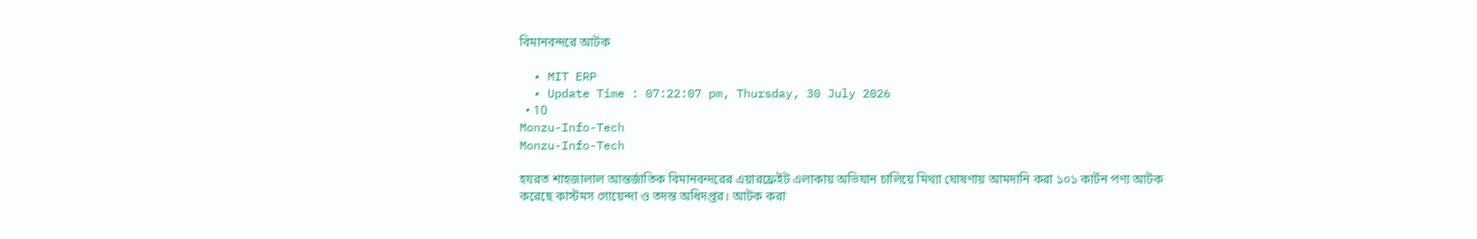বিমানবন্দরে আটক

  • MIT ERP
  • Update Time : 07:22:07 pm, Thursday, 30 July 2026
  • 10
Monzu-Info-Tech
Monzu-Info-Tech

হযরত শাহজালাল আন্তর্জাতিক বিমানবন্দরের এয়ারফ্রেইট এলাকায় অভিযান চালিয়ে মিথ্যা ঘোষণায় আমদানি করা ১০১ কার্টন পণ্য আটক করেছে কাস্টমস গোয়েন্দা ও তদন্ত অধিদপ্তর। আটক করা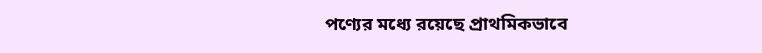পণ্যের মধ্যে রয়েছে প্রাথমিকভাবে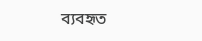ব্যবহৃত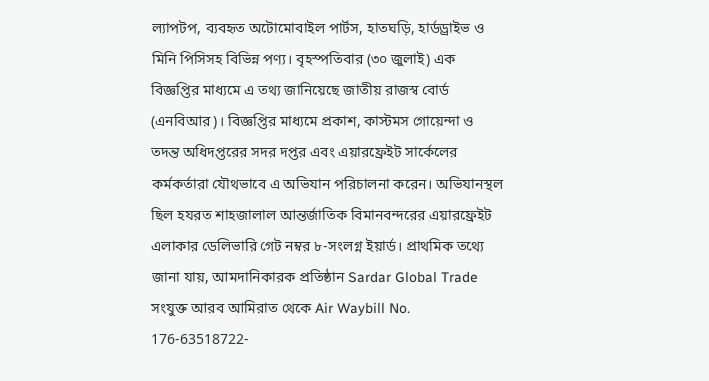ল্যাপটপ, ব্যবহৃত অটোমোবাইল পার্টস, হাতঘড়ি, হার্ডড্রাইভ ও মিনি পিসিসহ বিভিন্ন পণ্য। বৃহস্পতিবার (৩০ জুলাই) এক বিজ্ঞপ্তির মাধ্যমে এ তথ্য জানিয়েছে জাতীয় রাজস্ব বোর্ড (এনবিআর)। বিজ্ঞপ্তির মাধ্যমে প্রকাশ, কাস্টমস গোয়েন্দা ও তদন্ত অধিদপ্তরের সদর দপ্তর এবং এয়ারফ্রেইট সার্কেলের কর্মকর্তারা যৌথভাবে এ অভিযান পরিচালনা করেন। অভিযানস্থল ছিল হযরত শাহজালাল আন্তর্জাতিক বিমানবন্দরের এয়ারফ্রেইট এলাকার ডেলিভারি গেট নম্বর ৮-সংলগ্ন ইয়ার্ড। প্রাথমিক তথ্যে জানা যায়, আমদানিকারক প্রতিষ্ঠান Sardar Global Trade সংযুক্ত আরব আমিরাত থেকে Air Waybill No. 176-63518722-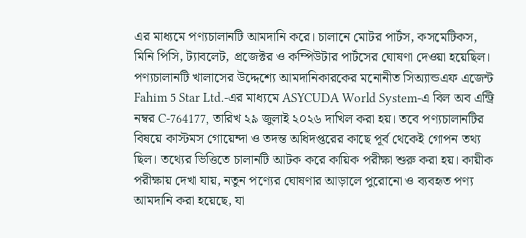এর মাধ্যমে পণ্যচালানটি আমদানি করে। চালানে মোটর পার্টস, কসমেটিকস, মিনি পিসি, ট্যাবলেট, প্রজেক্টর ও কম্পিউটার পার্টসের ঘোষণা দেওয়া হয়েছিল। পণ্যচালানটি খালাসের উদ্দেশ্যে আমদানিকারকের মনোনীত সিঅ্যান্ডএফ এজেন্ট Fahim 5 Star Ltd.-এর মাধ্যমে ASYCUDA World System-এ বিল অব এন্ট্রি নম্বর C-764177, তারিখ ২৯ জুলাই ২০২৬ দাখিল করা হয়। তবে পণ্যচালানটির বিষয়ে কাস্টমস গোয়েন্দা ও তদন্ত অধিদপ্তরের কাছে পূর্ব থেকেই গোপন তথ্য ছিল। তথ্যের ভিত্তিতে চালানটি আটক করে কায়িক পরীক্ষা শুরু করা হয়। কায়ীক পরীক্ষায় দেখা যায়, নতুন পণ্যের ঘোষণার আড়ালে পুরোনো ও ব্যবহৃত পণ্য আমদানি করা হয়েছে, যা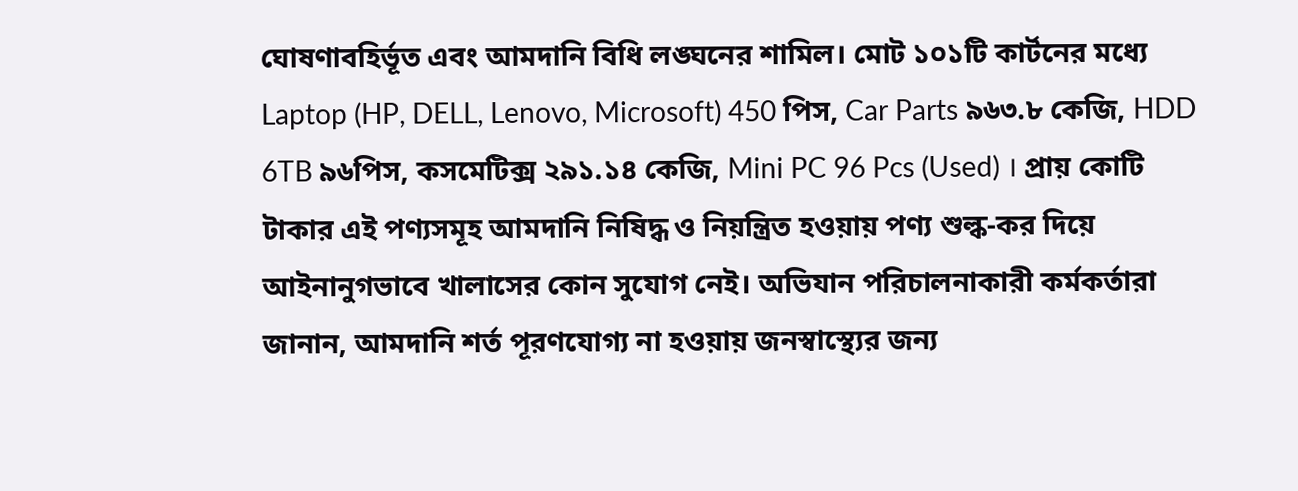ঘোষণাবহির্ভূত এবং আমদানি বিধি লঙ্ঘনের শামিল। মোট ১০১টি কার্টনের মধ্যে Laptop (HP, DELL, Lenovo, Microsoft) 450 পিস, Car Parts ৯৬৩.৮ কেজি, HDD 6TB ৯৬পিস, কসমেটিক্স ২৯১.১৪ কেজি, Mini PC 96 Pcs (Used) । প্রায় কোটি টাকার এই পণ্যসমূহ আমদানি নিষিদ্ধ ও নিয়ন্ত্রিত হওয়ায় পণ্য শুল্ক-কর দিয়ে আইনানুগভাবে খালাসের কোন সুযোগ নেই। অভিযান পরিচালনাকারী কর্মকর্তারা জানান, আমদানি শর্ত পূরণযোগ্য না হওয়ায় জনস্বাস্থ্যের জন্য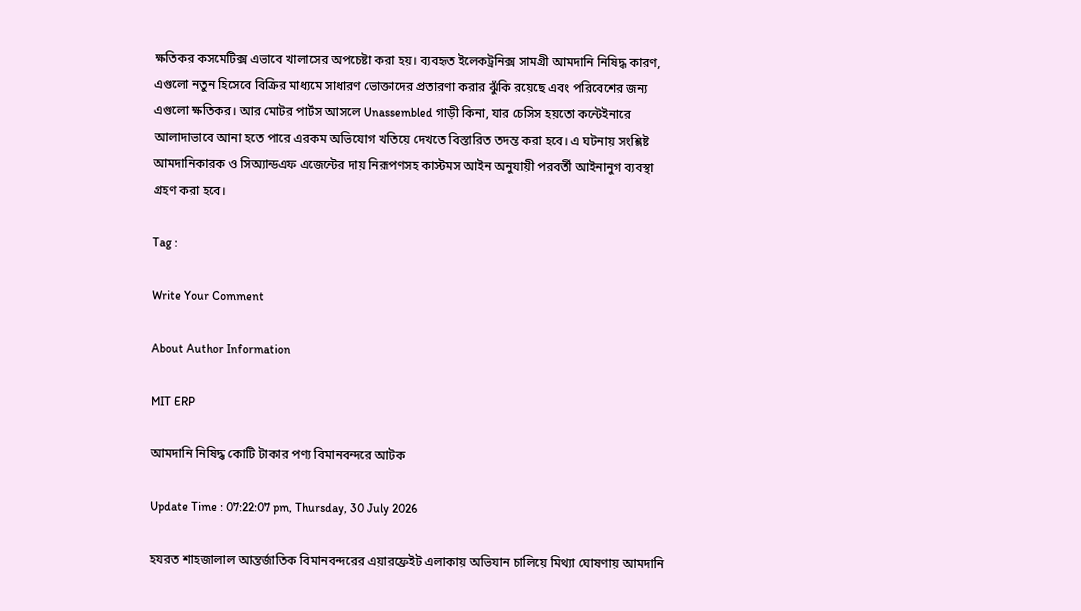ক্ষতিকর কসমেটিক্স এভাবে খালাসের অপচেষ্টা করা হয়। ব্যবহৃত ইলেকট্রনিক্স সামগ্রী আমদানি নিষিদ্ধ কারণ, এগুলো নতুন হিসেবে বিক্রির মাধ্যমে সাধারণ ভোক্তাদের প্রতারণা করার ঝুঁকি রয়েছে এবং পরিবেশের জন্য এগুলো ক্ষতিকর। আর মোটর পার্টস আসলে Unassembled গাড়ী কিনা, যার চেসিস হয়তো কন্টেইনারে আলাদাভাবে আনা হতে পারে এরকম অভিযোগ খতিয়ে দেখতে বিস্তারিত তদন্ত করা হবে। এ ঘটনায় সংশ্লিষ্ট আমদানিকারক ও সিঅ্যান্ডএফ এজেন্টের দায় নিরূপণসহ কাস্টমস আইন অনুযায়ী পরবর্তী আইনানুগ ব্যবস্থা গ্রহণ করা হবে।

Tag :

Write Your Comment

About Author Information

MIT ERP

আমদানি নিষিদ্ধ কোটি টাকার পণ্য বিমানবন্দরে আটক

Update Time : 07:22:07 pm, Thursday, 30 July 2026

হযরত শাহজালাল আন্তর্জাতিক বিমানবন্দরের এয়ারফ্রেইট এলাকায় অভিযান চালিয়ে মিথ্যা ঘোষণায় আমদানি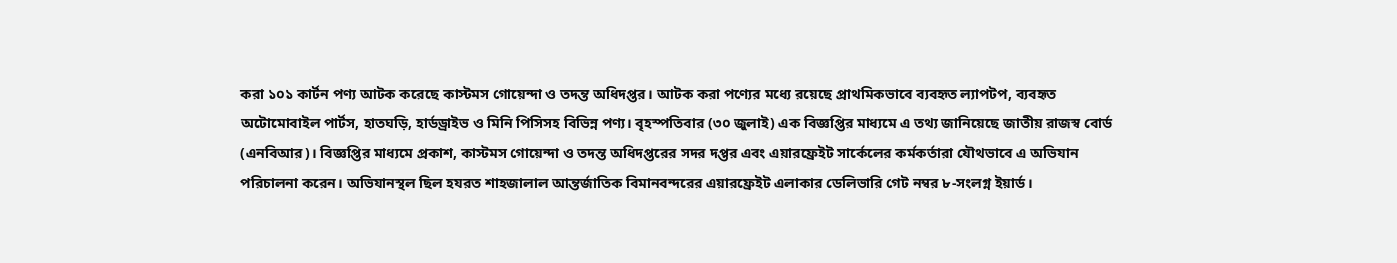করা ১০১ কার্টন পণ্য আটক করেছে কাস্টমস গোয়েন্দা ও তদন্ত অধিদপ্তর। আটক করা পণ্যের মধ্যে রয়েছে প্রাথমিকভাবে ব্যবহৃত ল্যাপটপ, ব্যবহৃত অটোমোবাইল পার্টস, হাতঘড়ি, হার্ডড্রাইভ ও মিনি পিসিসহ বিভিন্ন পণ্য। বৃহস্পতিবার (৩০ জুলাই) এক বিজ্ঞপ্তির মাধ্যমে এ তথ্য জানিয়েছে জাতীয় রাজস্ব বোর্ড (এনবিআর)। বিজ্ঞপ্তির মাধ্যমে প্রকাশ, কাস্টমস গোয়েন্দা ও তদন্ত অধিদপ্তরের সদর দপ্তর এবং এয়ারফ্রেইট সার্কেলের কর্মকর্তারা যৌথভাবে এ অভিযান পরিচালনা করেন। অভিযানস্থল ছিল হযরত শাহজালাল আন্তর্জাতিক বিমানবন্দরের এয়ারফ্রেইট এলাকার ডেলিভারি গেট নম্বর ৮-সংলগ্ন ইয়ার্ড।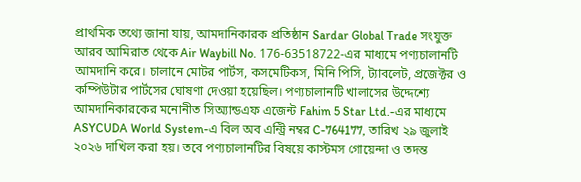প্রাথমিক তথ্যে জানা যায়, আমদানিকারক প্রতিষ্ঠান Sardar Global Trade সংযুক্ত আরব আমিরাত থেকে Air Waybill No. 176-63518722-এর মাধ্যমে পণ্যচালানটি আমদানি করে। চালানে মোটর পার্টস, কসমেটিকস, মিনি পিসি, ট্যাবলেট, প্রজেক্টর ও কম্পিউটার পার্টসের ঘোষণা দেওয়া হয়েছিল। পণ্যচালানটি খালাসের উদ্দেশ্যে আমদানিকারকের মনোনীত সিঅ্যান্ডএফ এজেন্ট Fahim 5 Star Ltd.-এর মাধ্যমে ASYCUDA World System-এ বিল অব এন্ট্রি নম্বর C-764177, তারিখ ২৯ জুলাই ২০২৬ দাখিল করা হয়। তবে পণ্যচালানটির বিষয়ে কাস্টমস গোয়েন্দা ও তদন্ত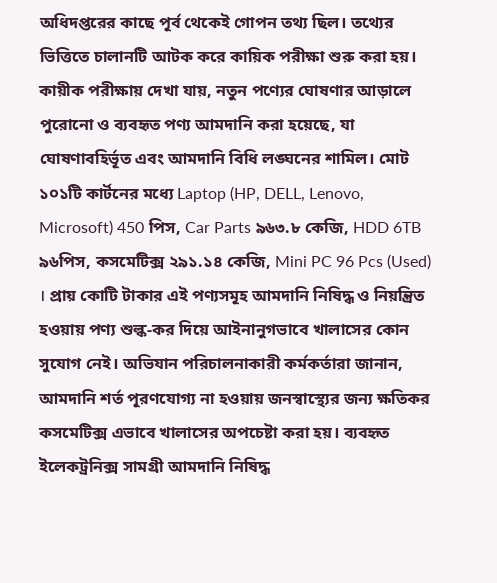অধিদপ্তরের কাছে পূর্ব থেকেই গোপন তথ্য ছিল। তথ্যের ভিত্তিতে চালানটি আটক করে কায়িক পরীক্ষা শুরু করা হয়। কায়ীক পরীক্ষায় দেখা যায়, নতুন পণ্যের ঘোষণার আড়ালে পুরোনো ও ব্যবহৃত পণ্য আমদানি করা হয়েছে, যা ঘোষণাবহির্ভূত এবং আমদানি বিধি লঙ্ঘনের শামিল। মোট ১০১টি কার্টনের মধ্যে Laptop (HP, DELL, Lenovo, Microsoft) 450 পিস, Car Parts ৯৬৩.৮ কেজি, HDD 6TB ৯৬পিস, কসমেটিক্স ২৯১.১৪ কেজি, Mini PC 96 Pcs (Used) । প্রায় কোটি টাকার এই পণ্যসমূহ আমদানি নিষিদ্ধ ও নিয়ন্ত্রিত হওয়ায় পণ্য শুল্ক-কর দিয়ে আইনানুগভাবে খালাসের কোন সুযোগ নেই। অভিযান পরিচালনাকারী কর্মকর্তারা জানান, আমদানি শর্ত পূরণযোগ্য না হওয়ায় জনস্বাস্থ্যের জন্য ক্ষতিকর কসমেটিক্স এভাবে খালাসের অপচেষ্টা করা হয়। ব্যবহৃত ইলেকট্রনিক্স সামগ্রী আমদানি নিষিদ্ধ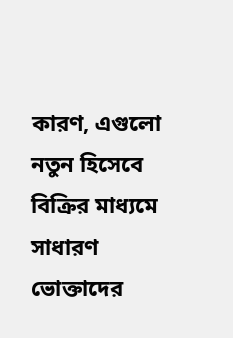কারণ, এগুলো নতুন হিসেবে বিক্রির মাধ্যমে সাধারণ ভোক্তাদের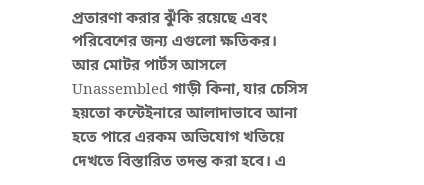প্রতারণা করার ঝুঁকি রয়েছে এবং পরিবেশের জন্য এগুলো ক্ষতিকর। আর মোটর পার্টস আসলে Unassembled গাড়ী কিনা, যার চেসিস হয়তো কন্টেইনারে আলাদাভাবে আনা হতে পারে এরকম অভিযোগ খতিয়ে দেখতে বিস্তারিত তদন্ত করা হবে। এ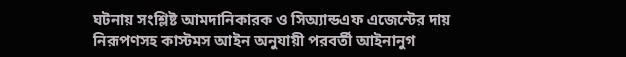ঘটনায় সংশ্লিষ্ট আমদানিকারক ও সিঅ্যান্ডএফ এজেন্টের দায় নিরূপণসহ কাস্টমস আইন অনুযায়ী পরবর্তী আইনানুগ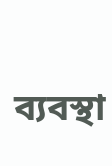ব্যবস্থা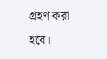গ্রহণ করা হবে।